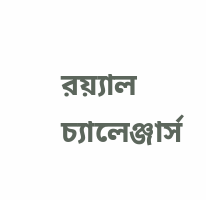রয়্যাল চ্যালেঞ্জার্স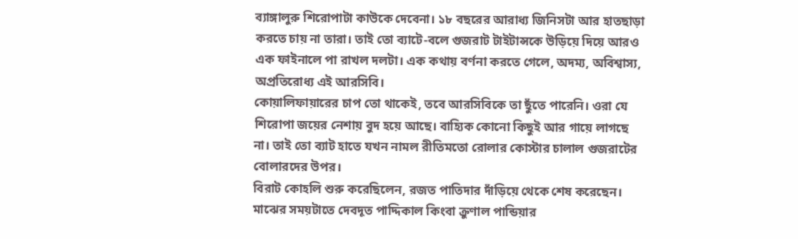ব্যাঙ্গালুরু শিরোপাটা কাউকে দেবেনা। ১৮ বছরের আরাধ্য জিনিসটা আর হাতছাড়া করতে চায় না তারা। তাই তো ব্যাটে-বলে গুজরাট টাইটান্সকে উড়িয়ে দিয়ে আরও এক ফাইনালে পা রাখল দলটা। এক কথায় বর্ণনা করতে গেলে, অদম্য, অবিশ্বাস্য, অপ্রতিরোধ্য এই আরসিবি।
কোয়ালিফায়ারের চাপ তো থাকেই, তবে আরসিবিকে তা ছুঁতে পারেনি। ওরা যে শিরোপা জয়ের নেশায় বুদ হয়ে আছে। বাহ্যিক কোনো কিছুই আর গায়ে লাগছে না। তাই তো ব্যাট হাতে যখন নামল রীতিমতো রোলার কোস্টার চালাল গুজরাটের বোলারদের উপর।
বিরাট কোহলি শুরু করেছিলেন, রজত পাতিদার দাঁড়িয়ে থেকে শেষ করেছেন। মাঝের সময়টাতে দেবদূত পাদ্দিকাল কিংবা ক্রুণাল পান্ডিয়ার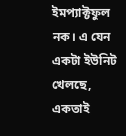ইমপ্যাক্টফুল নক। এ যেন একটা ইউনিট খেলছে, একতাই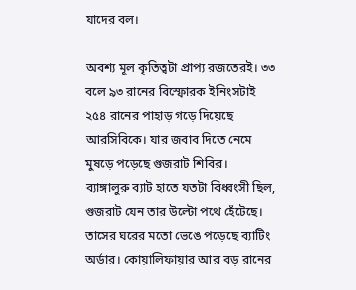যাদের বল।

অবশ্য মূল কৃতিত্বটা প্রাপ্য রজতেরই। ৩৩ বলে ৯৩ রানের বিস্ফোরক ইনিংসটাই ২৫৪ রানের পাহাড় গড়ে দিয়েছে আরসিবিকে। যার জবাব দিতে নেমে মুষড়ে পড়েছে গুজরাট শিবির।
ব্যাঙ্গালুরু ব্যাট হাতে যতটা বিধ্বংসী ছিল, গুজরাট যেন তার উল্টো পথে হেঁটেছে। তাসের ঘরের মতো ভেঙে পড়েছে ব্যাটিং অর্ডার। কোয়ালিফায়ার আর বড় রানের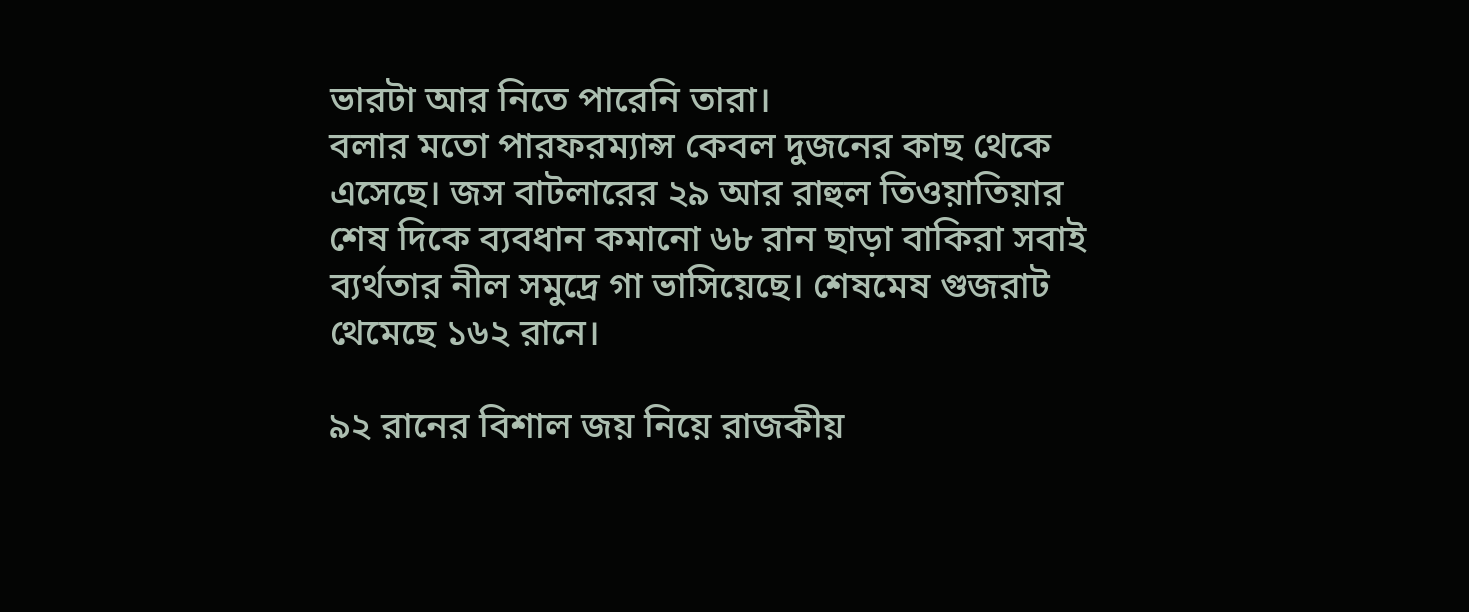ভারটা আর নিতে পারেনি তারা।
বলার মতো পারফরম্যান্স কেবল দুজনের কাছ থেকে এসেছে। জস বাটলারের ২৯ আর রাহুল তিওয়াতিয়ার শেষ দিকে ব্যবধান কমানো ৬৮ রান ছাড়া বাকিরা সবাই ব্যর্থতার নীল সমুদ্রে গা ভাসিয়েছে। শেষমেষ গুজরাট থেমেছে ১৬২ রানে।

৯২ রানের বিশাল জয় নিয়ে রাজকীয়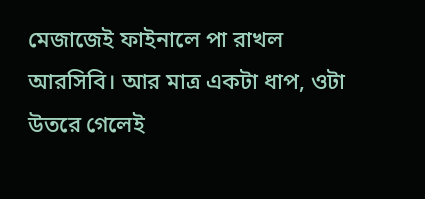মেজাজেই ফাইনালে পা রাখল আরসিবি। আর মাত্র একটা ধাপ, ওটা উতরে গেলেই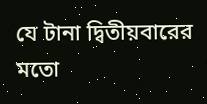যে টানা দ্বিতীয়বারের মতো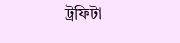ট্রফিটা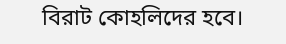বিরাট কোহলিদের হবে।